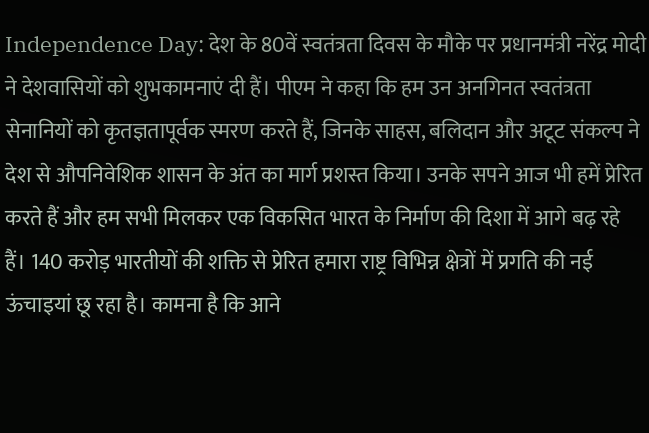Independence Day: देश के 80वें स्वतंत्रता दिवस के मौके पर प्रधानमंत्री नरेंद्र मोदी ने देशवासियों को शुभकामनाएं दी हैं। पीएम ने कहा कि हम उन अनगिनत स्वतंत्रता सेनानियों को कृतज्ञतापूर्वक स्मरण करते हैं, जिनके साहस, बलिदान और अटूट संकल्प ने देश से औपनिवेशिक शासन के अंत का मार्ग प्रशस्त किया। उनके सपने आज भी हमें प्रेरित करते हैं और हम सभी मिलकर एक विकसित भारत के निर्माण की दिशा में आगे बढ़ रहे हैं। 140 करोड़ भारतीयों की शक्ति से प्रेरित हमारा राष्ट्र विभिन्न क्षेत्रों में प्रगति की नई ऊंचाइयां छू रहा है। कामना है कि आने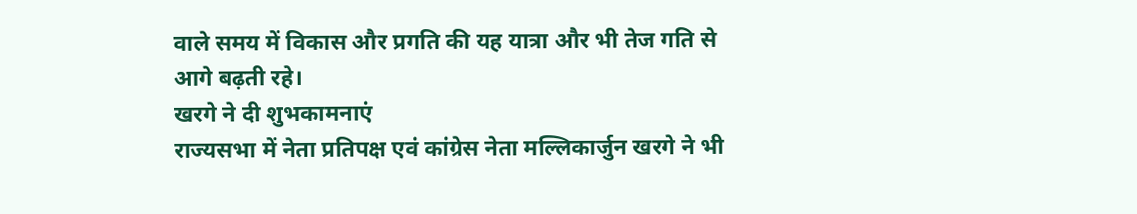वाले समय में विकास और प्रगति की यह यात्रा और भी तेज गति से आगे बढ़ती रहे।
खरगे ने दी शुभकामनाएं
राज्यसभा में नेता प्रतिपक्ष एवं कांग्रेस नेता मल्लिकार्जुन खरगे ने भी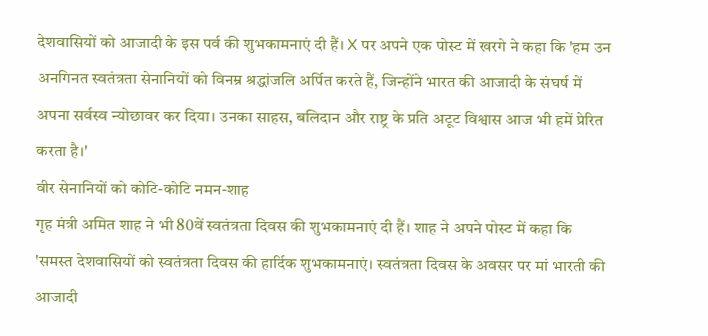देशवासियों को आजादी के इस पर्व की शुभकामनाएं दी हैं। X पर अपने एक पोस्ट में खरगे ने कहा कि 'हम उन अनगिनत स्वतंत्रता सेनानियों को विनम्र श्रद्धांजलि अर्पित करते हैं, जिन्होंने भारत की आजादी के संघर्ष में अपना सर्वस्व न्योछावर कर दिया। उनका साहस, बलिदान और राष्ट्र के प्रति अटूट विश्वास आज भी हमें प्रेरित करता है।'
वीर सेनानियों को कोटि-कोटि नमन-शाह
गृह मंत्री अमित शाह ने भी 80वें स्वतंत्रता दिवस की शुभकामनाएं दी हैं। शाह ने अपने पोस्ट में कहा कि 'समस्त देशवासियों को स्वतंत्रता दिवस की हार्दिक शुभकामनाएं। स्वतंत्रता दिवस के अवसर पर मां भारती की आजादी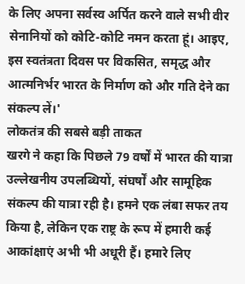के लिए अपना सर्वस्व अर्पित करने वाले सभी वीर सेनानियों को कोटि-कोटि नमन करता हूं। आइए, इस स्वतंत्रता दिवस पर विकसित, समृद्ध और आत्मनिर्भर भारत के निर्माण को और गति देने का संकल्प लें।'
लोकतंत्र की सबसे बड़ी ताकत
खरगे ने कहा कि पिछले 79 वर्षों में भारत की यात्रा उल्लेखनीय उपलब्धियों, संघर्षों और सामूहिक संकल्प की यात्रा रही है। हमने एक लंबा सफर तय किया है, लेकिन एक राष्ट्र के रूप में हमारी कई आकांक्षाएं अभी भी अधूरी हैं। हमारे लिए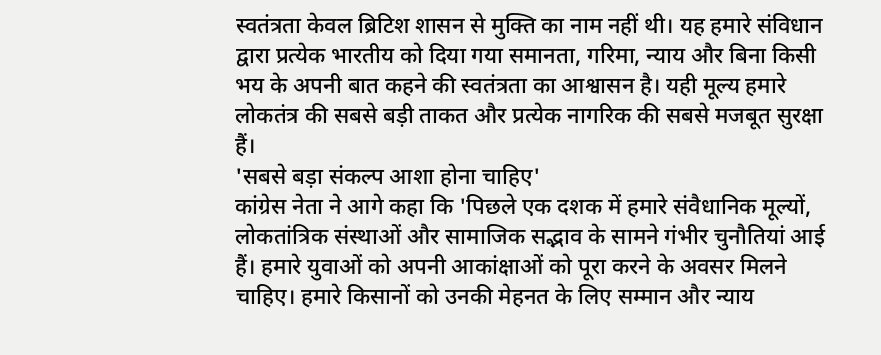स्वतंत्रता केवल ब्रिटिश शासन से मुक्ति का नाम नहीं थी। यह हमारे संविधान द्वारा प्रत्येक भारतीय को दिया गया समानता, गरिमा, न्याय और बिना किसी भय के अपनी बात कहने की स्वतंत्रता का आश्वासन है। यही मूल्य हमारे लोकतंत्र की सबसे बड़ी ताकत और प्रत्येक नागरिक की सबसे मजबूत सुरक्षा हैं।
'सबसे बड़ा संकल्प आशा होना चाहिए'
कांग्रेस नेता ने आगे कहा कि 'पिछले एक दशक में हमारे संवैधानिक मूल्यों, लोकतांत्रिक संस्थाओं और सामाजिक सद्भाव के सामने गंभीर चुनौतियां आई हैं। हमारे युवाओं को अपनी आकांक्षाओं को पूरा करने के अवसर मिलने चाहिए। हमारे किसानों को उनकी मेहनत के लिए सम्मान और न्याय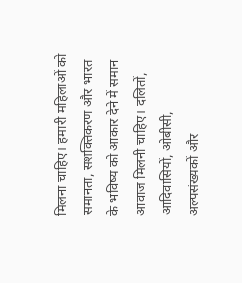मिलना चाहिए। हमारी महिलाओं को समानता, सशक्तिकरण और भारत के भविष्य को आकार देने में समान आवाज मिलनी चाहिए। दलितों, आदिवासियों, ओबीसी, अल्पसंख्यकों और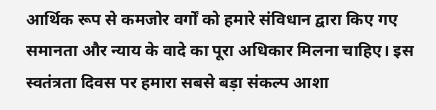आर्थिक रूप से कमजोर वर्गों को हमारे संविधान द्वारा किए गए समानता और न्याय के वादे का पूरा अधिकार मिलना चाहिए। इस स्वतंत्रता दिवस पर हमारा सबसे बड़ा संकल्प आशा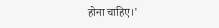होना चाहिए।'